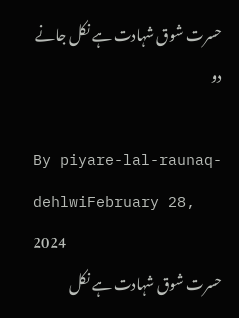حسرت شوق شہادت ہے نکل جانے دو

By piyare-lal-raunaq-dehlwiFebruary 28, 2024
حسرت شوق شہادت ہے نکل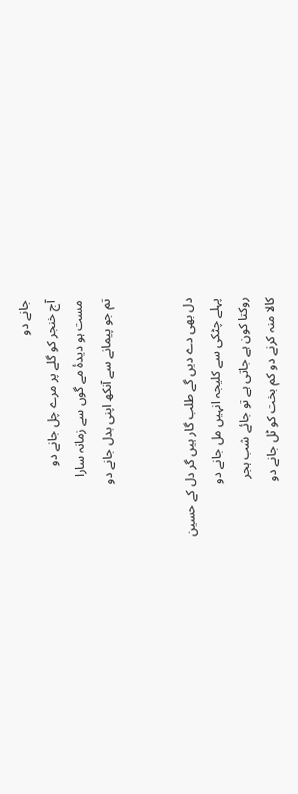جانے دو
آج خنجر کو گلے پر مرے چل جانے دو
مست ہو دیدۂ مے گوں سے زمانہ سارا
تم جو پیمانے سے آنکھ اپنی بدل جانے دو


دل بھی دے دیں گے طلب گار ہیں گر دل کے حسین
پہلے چٹکی سے کلیجہ انہیں مل جانے دو
روکتا کون ہے جاتی ہے تو جائے شب ہجر
کالا منہ کرنے دو کم بخت کو ٹل جانے دو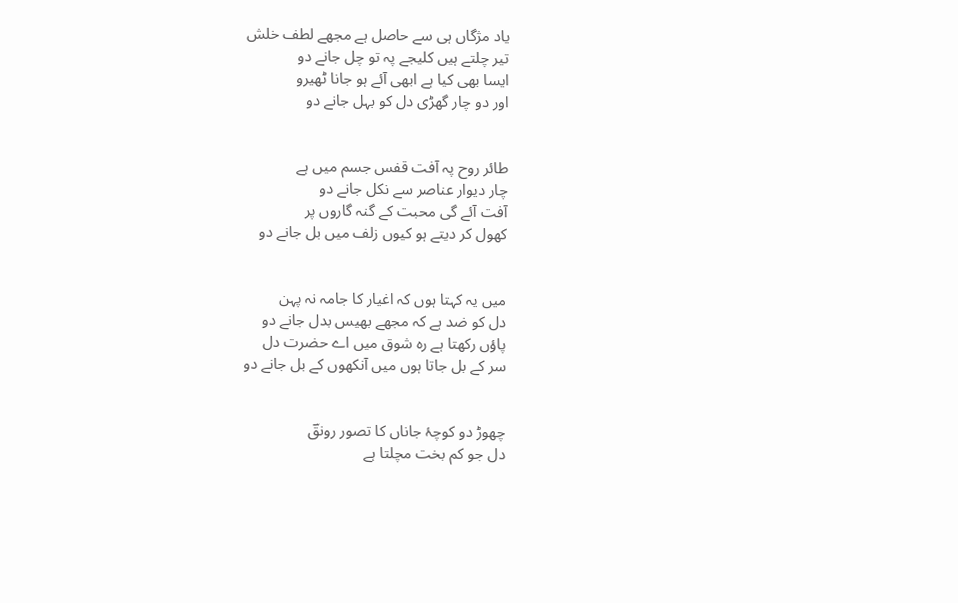یاد مژگاں ہی سے حاصل ہے مجھے لطف خلش
تیر چلتے ہیں کلیجے پہ تو چل جانے دو
ایسا بھی کیا ہے ابھی آئے ہو جانا ٹھیرو
اور دو چار گھڑی دل کو بہل جانے دو


طائر روح پہ آفت قفس جسم میں ہے
چار دیوار عناصر سے نکل جانے دو
آفت آئے گی محبت کے گنہ گاروں پر
کھول کر دیتے ہو کیوں زلف میں بل جانے دو


میں یہ کہتا ہوں کہ اغیار کا جامہ نہ پہن
دل کو ضد ہے کہ مجھے بھیس بدل جانے دو
پاؤں رکھتا ہے رہ شوق میں اے حضرت دل
سر کے بل جاتا ہوں میں آنکھوں کے بل جانے دو


چھوڑ دو کوچۂ جاناں کا تصور رونقؔ
دل جو کم بخت مچلتا ہے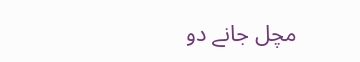مچل جانے دو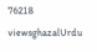76218 viewsghazalUrdu